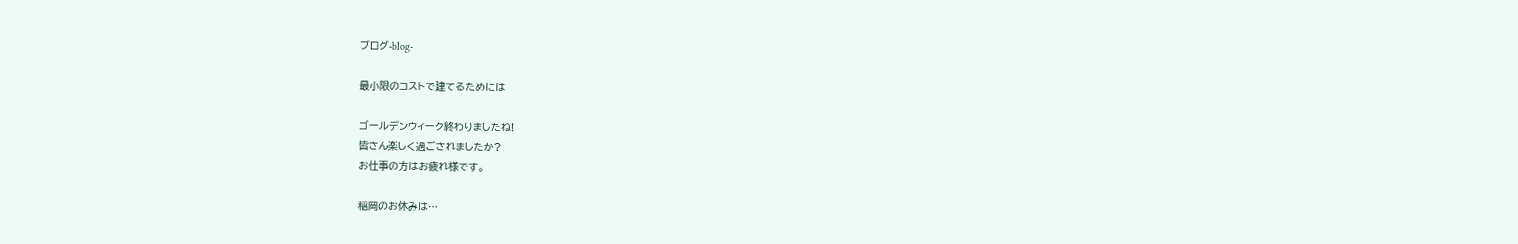ブログ-blog-

最小限のコストで建てるためには

ゴールデンウィーク終わりましたね!
皆さん楽しく過ごされましたか?
お仕事の方はお疲れ様です。

稲岡のお休みは…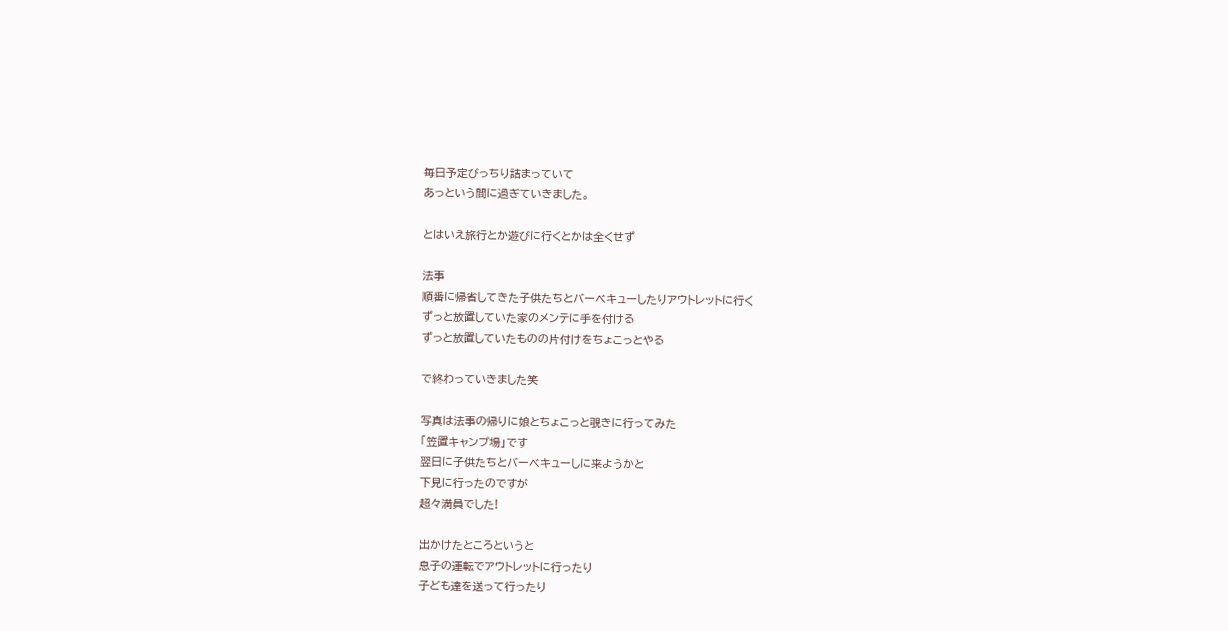毎日予定びっちり詰まっていて
あっという間に過ぎていきました。

とはいえ旅行とか遊びに行くとかは全くせず

法事
順番に帰省してきた子供たちとバーベキューしたりアウトレットに行く
ずっと放置していた家のメンテに手を付ける
ずっと放置していたものの片付けをちょこっとやる

で終わっていきました笑

写真は法事の帰りに娘とちょこっと覗きに行ってみた
「笠置キャンプ場」です
翌日に子供たちとバーベキューしに来ようかと
下見に行ったのですが
超々満員でした!

出かけたところというと
息子の運転でアウトレットに行ったり
子ども達を送って行ったり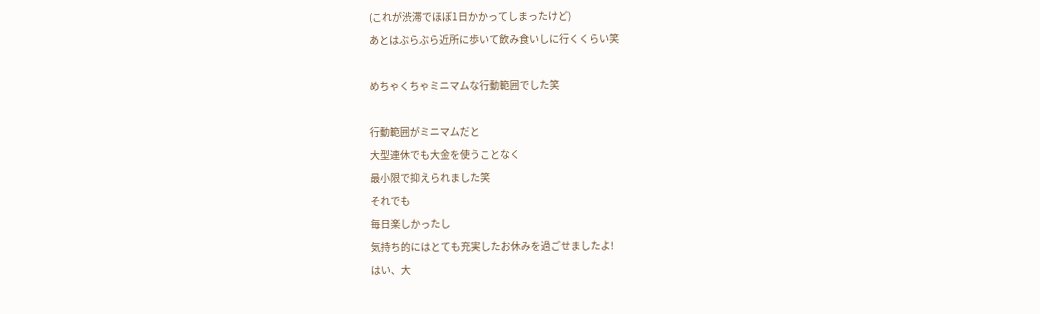(これが渋滞でほぼ1日かかってしまったけど)
あとはぶらぶら近所に歩いて飲み食いしに行くくらい笑

めちゃくちゃミニマムな行動範囲でした笑

行動範囲がミニマムだと
大型連休でも大金を使うことなく
最小限で抑えられました笑
それでも
毎日楽しかったし
気持ち的にはとても充実したお休みを過ごせましたよ!
はい、大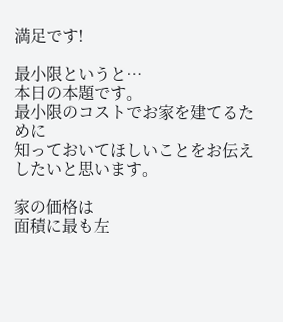満足です!

最小限というと…
本日の本題です。
最小限のコストでお家を建てるために
知っておいてほしいことをお伝えしたいと思います。

家の価格は
面積に最も左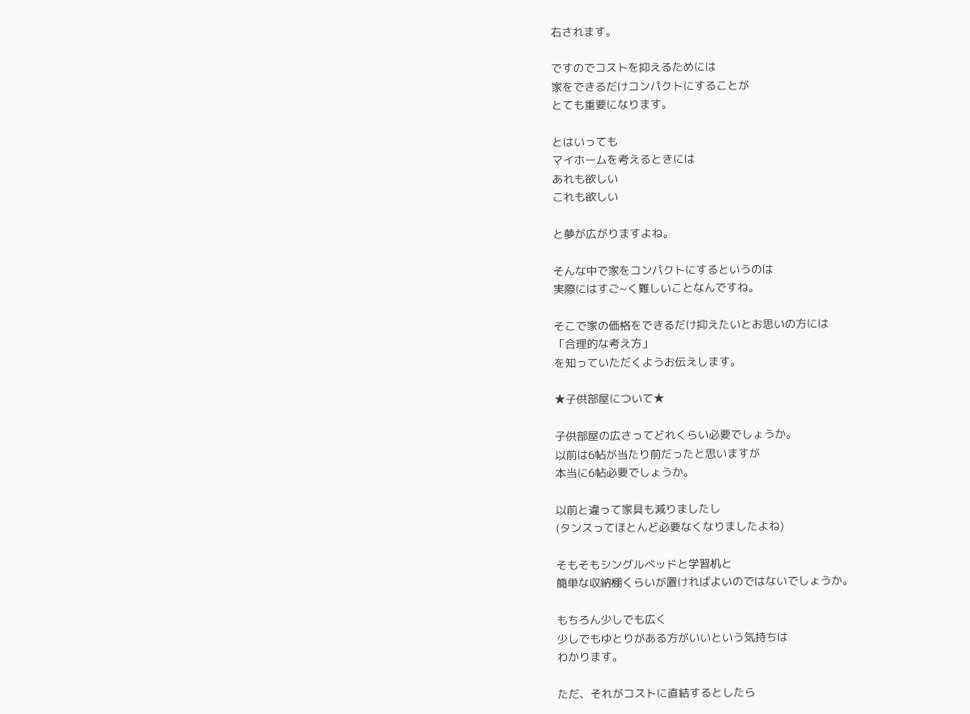右されます。

ですのでコストを抑えるためには
家をできるだけコンパクトにすることが
とても重要になります。

とはいっても
マイホームを考えるときには
あれも欲しい
これも欲しい

と夢が広がりますよね。

そんな中で家をコンパクトにするというのは
実際にはすご~く難しいことなんですね。

そこで家の価格をできるだけ抑えたいとお思いの方には
「合理的な考え方」
を知っていただくようお伝えします。

★子供部屋について★

子供部屋の広さってどれくらい必要でしょうか。
以前は6帖が当たり前だったと思いますが
本当に6帖必要でしょうか。

以前と違って家具も減りましたし
(タンスってほとんど必要なくなりましたよね)

そもそもシングルベッドと学習机と
簡単な収納棚くらいが置ければよいのではないでしょうか。

もちろん少しでも広く
少しでもゆとりがある方がいいという気持ちは
わかります。

ただ、それがコストに直結するとしたら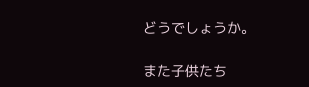どうでしょうか。

また子供たち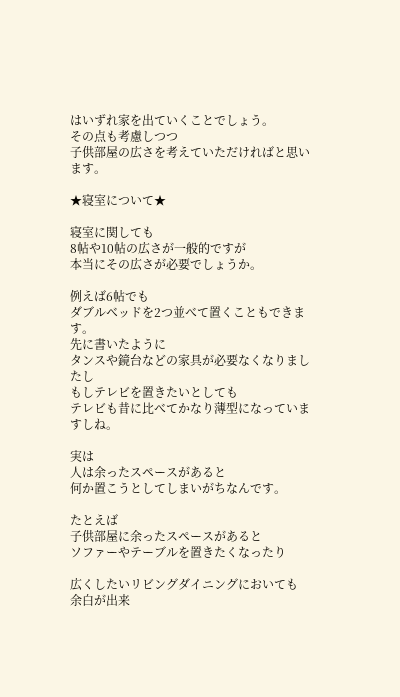はいずれ家を出ていくことでしょう。
その点も考慮しつつ
子供部屋の広さを考えていただければと思います。

★寝室について★

寝室に関しても
8帖や10帖の広さが一般的ですが
本当にその広さが必要でしょうか。

例えば6帖でも
ダブルベッドを2つ並べて置くこともできます。
先に書いたように
タンスや鏡台などの家具が必要なくなりましたし
もしテレビを置きたいとしても
テレビも昔に比べてかなり薄型になっていますしね。

実は
人は余ったスペースがあると
何か置こうとしてしまいがちなんです。

たとえば
子供部屋に余ったスペースがあると
ソファーやテーブルを置きたくなったり

広くしたいリビングダイニングにおいても
余白が出来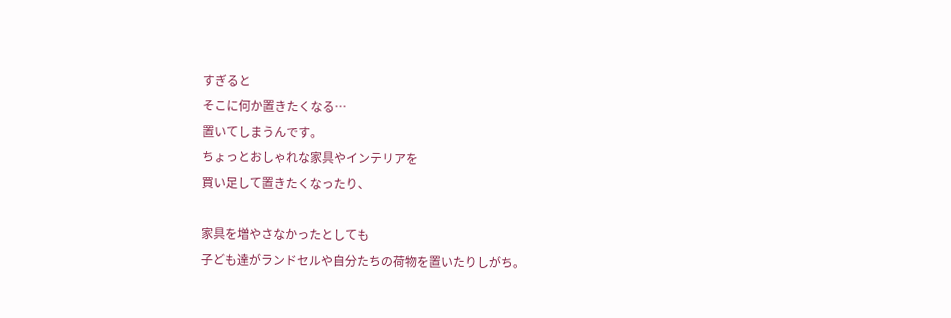すぎると
そこに何か置きたくなる…
置いてしまうんです。
ちょっとおしゃれな家具やインテリアを
買い足して置きたくなったり、

家具を増やさなかったとしても
子ども達がランドセルや自分たちの荷物を置いたりしがち。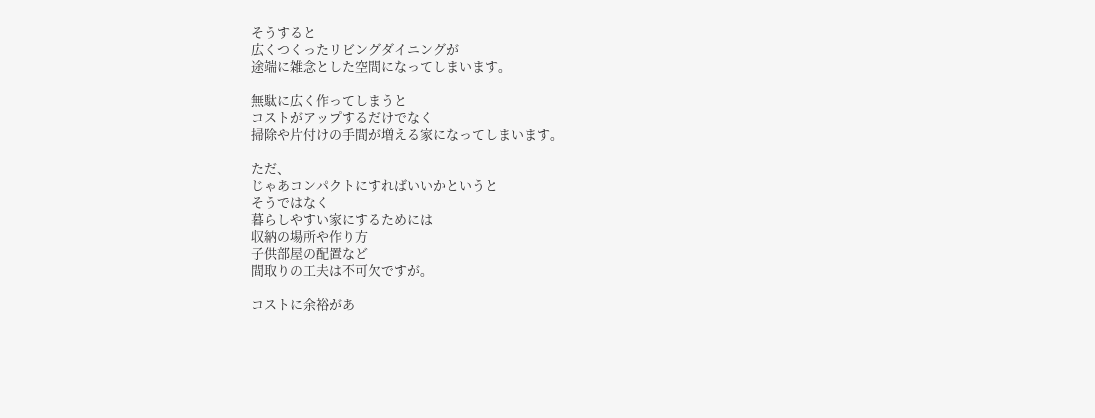そうすると
広くつくったリビングダイニングが
途端に雑念とした空間になってしまいます。

無駄に広く作ってしまうと
コストがアップするだけでなく
掃除や片付けの手間が増える家になってしまいます。

ただ、
じゃあコンパクトにすればいいかというと
そうではなく
暮らしやすい家にするためには
収納の場所や作り方
子供部屋の配置など
間取りの工夫は不可欠ですが。

コストに余裕があ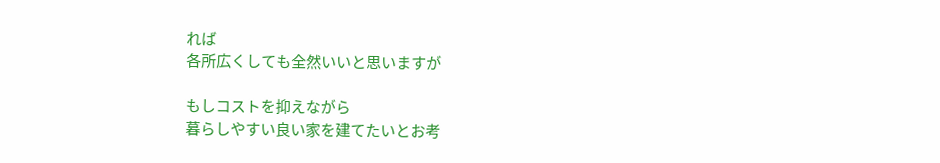れば
各所広くしても全然いいと思いますが

もしコストを抑えながら
暮らしやすい良い家を建てたいとお考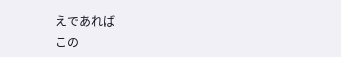えであれば
この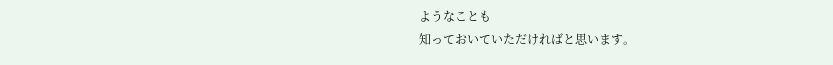ようなことも
知っておいていただければと思います。